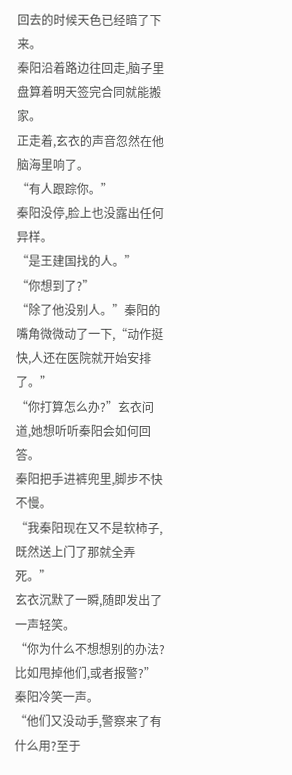回去的时候天色已经暗了下来。
秦阳沿着路边往回走,脑子里盘算着明天签完合同就能搬家。
正走着,玄衣的声音忽然在他脑海里响了。
“有人跟踪你。”
秦阳没停,脸上也没露出任何异样。
“是王建国找的人。”
“你想到了?”
“除了他没别人。”秦阳的嘴角微微动了一下,“动作挺快,人还在医院就开始安排了。”
“你打算怎么办?”玄衣问道,她想听听秦阳会如何回答。
秦阳把手进裤兜里,脚步不快不慢。
“我秦阳现在又不是软柿子,既然送上门了那就全弄死。”
玄衣沉默了一瞬,随即发出了一声轻笑。
“你为什么不想想别的办法?比如甩掉他们,或者报警?”
秦阳冷笑一声。
“他们又没动手,警察来了有什么用?至于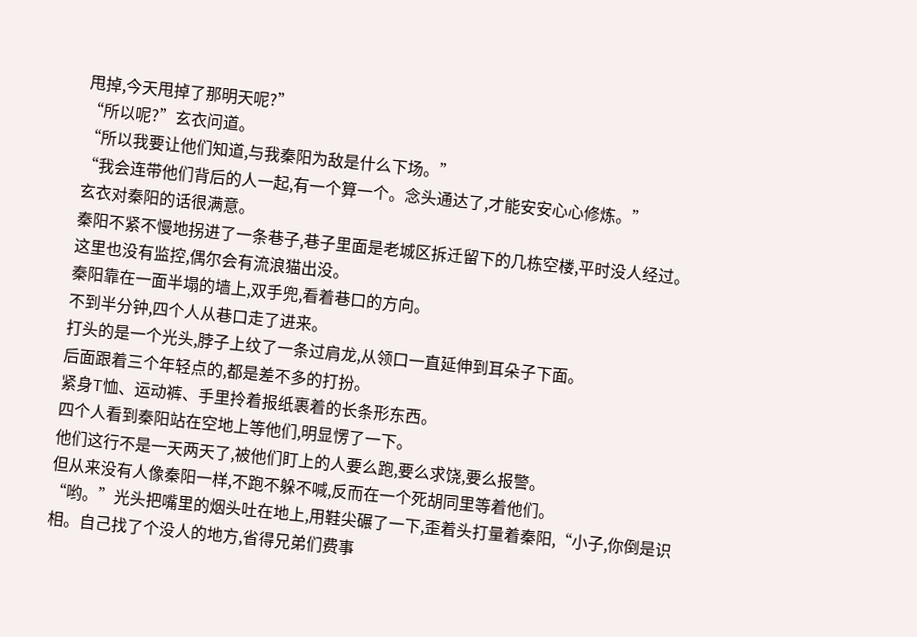甩掉,今天甩掉了那明天呢?”
“所以呢?”玄衣问道。
“所以我要让他们知道,与我秦阳为敌是什么下场。”
“我会连带他们背后的人一起,有一个算一个。念头通达了,才能安安心心修炼。”
玄衣对秦阳的话很满意。
秦阳不紧不慢地拐进了一条巷子,巷子里面是老城区拆迁留下的几栋空楼,平时没人经过。
这里也没有监控,偶尔会有流浪猫出没。
秦阳靠在一面半塌的墙上,双手兜,看着巷口的方向。
不到半分钟,四个人从巷口走了进来。
打头的是一个光头,脖子上纹了一条过肩龙,从领口一直延伸到耳朵子下面。
后面跟着三个年轻点的,都是差不多的打扮。
紧身T恤、运动裤、手里拎着报纸裹着的长条形东西。
四个人看到秦阳站在空地上等他们,明显愣了一下。
他们这行不是一天两天了,被他们盯上的人要么跑,要么求饶,要么报警。
但从来没有人像秦阳一样,不跑不躲不喊,反而在一个死胡同里等着他们。
“哟。”光头把嘴里的烟头吐在地上,用鞋尖碾了一下,歪着头打量着秦阳,“小子,你倒是识相。自己找了个没人的地方,省得兄弟们费事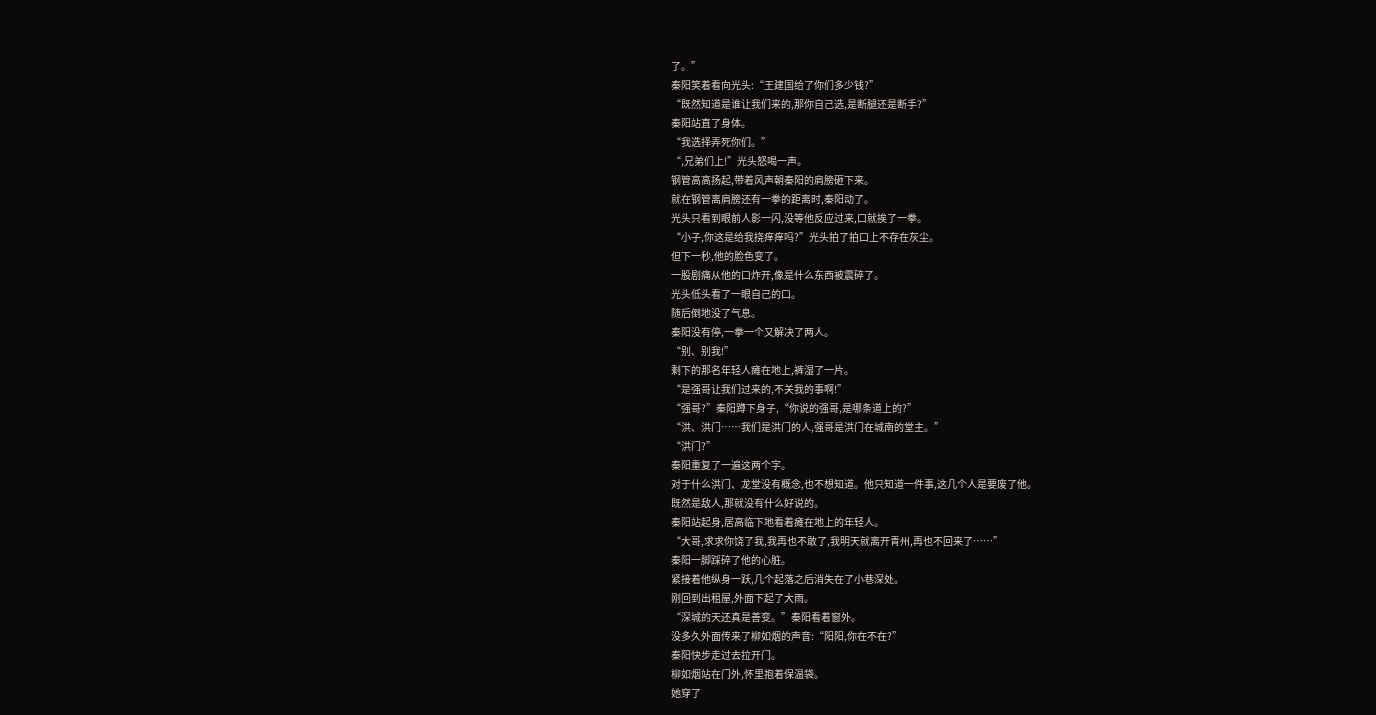了。”
秦阳笑着看向光头:“王建国给了你们多少钱?”
“既然知道是谁让我们来的,那你自己选,是断腿还是断手?”
秦阳站直了身体。
“我选择弄死你们。”
“,兄弟们上!”光头怒喝一声。
钢管高高扬起,带着风声朝秦阳的肩膀砸下来。
就在钢管离肩膀还有一拳的距离时,秦阳动了。
光头只看到眼前人影一闪,没等他反应过来,口就挨了一拳。
“小子,你这是给我挠痒痒吗?”光头拍了拍口上不存在灰尘。
但下一秒,他的脸色变了。
一股剧痛从他的口炸开,像是什么东西被震碎了。
光头低头看了一眼自己的口。
随后倒地没了气息。
秦阳没有停,一拳一个又解决了两人。
“别、别我!”
剩下的那名年轻人瘫在地上,裤湿了一片。
“是强哥让我们过来的,不关我的事啊!”
“强哥?”秦阳蹲下身子,“你说的强哥,是哪条道上的?”
“洪、洪门……我们是洪门的人,强哥是洪门在城南的堂主。”
“洪门?”
秦阳重复了一遍这两个字。
对于什么洪门、龙堂没有概念,也不想知道。他只知道一件事,这几个人是要废了他。
既然是敌人,那就没有什么好说的。
秦阳站起身,居高临下地看着瘫在地上的年轻人。
“大哥,求求你饶了我,我再也不敢了,我明天就离开青州,再也不回来了……”
秦阳一脚踩碎了他的心脏。
紧接着他纵身一跃,几个起落之后消失在了小巷深处。
刚回到出租屋,外面下起了大雨。
“深城的天还真是善变。”秦阳看着窗外。
没多久外面传来了柳如烟的声音:“阳阳,你在不在?”
秦阳快步走过去拉开门。
柳如烟站在门外,怀里抱着保温袋。
她穿了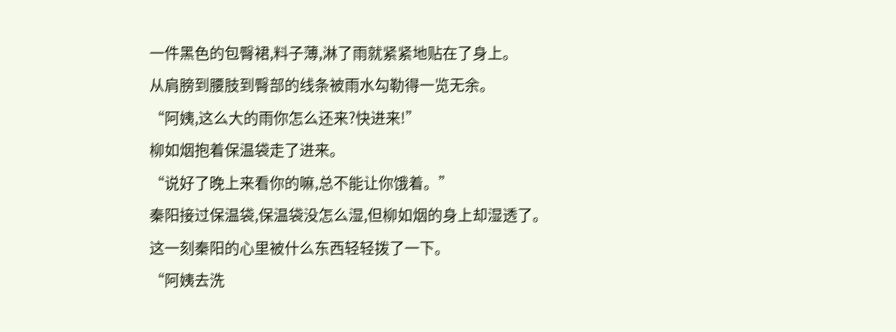一件黑色的包臀裙,料子薄,淋了雨就紧紧地贴在了身上。
从肩膀到腰肢到臀部的线条被雨水勾勒得一览无余。
“阿姨,这么大的雨你怎么还来?快进来!”
柳如烟抱着保温袋走了进来。
“说好了晚上来看你的嘛,总不能让你饿着。”
秦阳接过保温袋,保温袋没怎么湿,但柳如烟的身上却湿透了。
这一刻秦阳的心里被什么东西轻轻拨了一下。
“阿姨去洗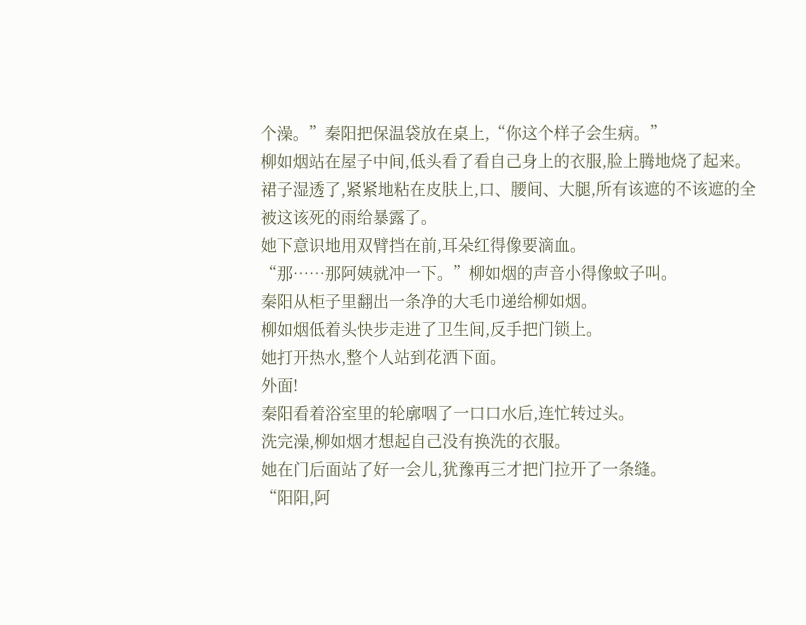个澡。”秦阳把保温袋放在桌上,“你这个样子会生病。”
柳如烟站在屋子中间,低头看了看自己身上的衣服,脸上腾地烧了起来。
裙子湿透了,紧紧地粘在皮肤上,口、腰间、大腿,所有该遮的不该遮的全被这该死的雨给暴露了。
她下意识地用双臂挡在前,耳朵红得像要滴血。
“那……那阿姨就冲一下。”柳如烟的声音小得像蚊子叫。
秦阳从柜子里翻出一条净的大毛巾递给柳如烟。
柳如烟低着头快步走进了卫生间,反手把门锁上。
她打开热水,整个人站到花洒下面。
外面!
秦阳看着浴室里的轮廓咽了一口口水后,连忙转过头。
洗完澡,柳如烟才想起自己没有换洗的衣服。
她在门后面站了好一会儿,犹豫再三才把门拉开了一条缝。
“阳阳,阿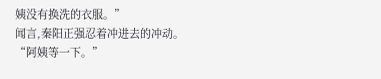姨没有换洗的衣服。”
闻言,秦阳正强忍着冲进去的冲动。
“阿姨等一下。”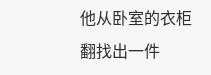他从卧室的衣柜翻找出一件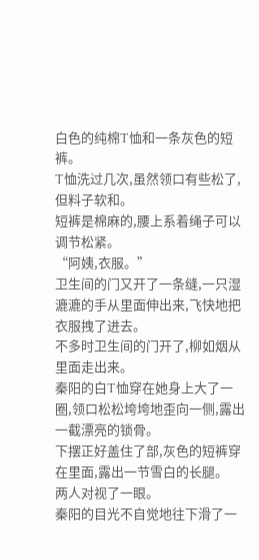白色的纯棉T恤和一条灰色的短裤。
T恤洗过几次,虽然领口有些松了,但料子软和。
短裤是棉麻的,腰上系着绳子可以调节松紧。
“阿姨,衣服。”
卫生间的门又开了一条缝,一只湿漉漉的手从里面伸出来,飞快地把衣服拽了进去。
不多时卫生间的门开了,柳如烟从里面走出来。
秦阳的白T恤穿在她身上大了一圈,领口松松垮垮地歪向一侧,露出一截漂亮的锁骨。
下摆正好盖住了部,灰色的短裤穿在里面,露出一节雪白的长腿。
两人对视了一眼。
秦阳的目光不自觉地往下滑了一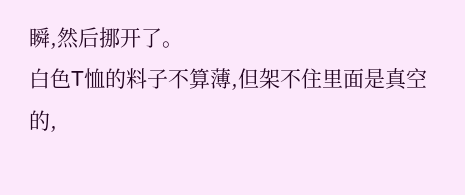瞬,然后挪开了。
白色T恤的料子不算薄,但架不住里面是真空的,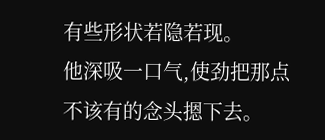有些形状若隐若现。
他深吸一口气,使劲把那点不该有的念头摁下去。